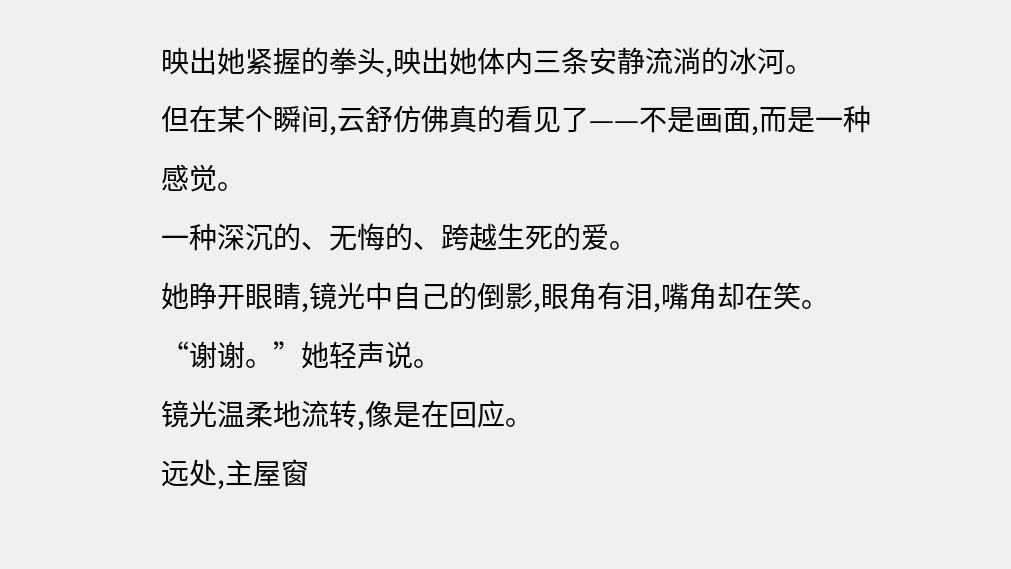映出她紧握的拳头,映出她体内三条安静流淌的冰河。
但在某个瞬间,云舒仿佛真的看见了——不是画面,而是一种感觉。
一种深沉的、无悔的、跨越生死的爱。
她睁开眼睛,镜光中自己的倒影,眼角有泪,嘴角却在笑。
“谢谢。”她轻声说。
镜光温柔地流转,像是在回应。
远处,主屋窗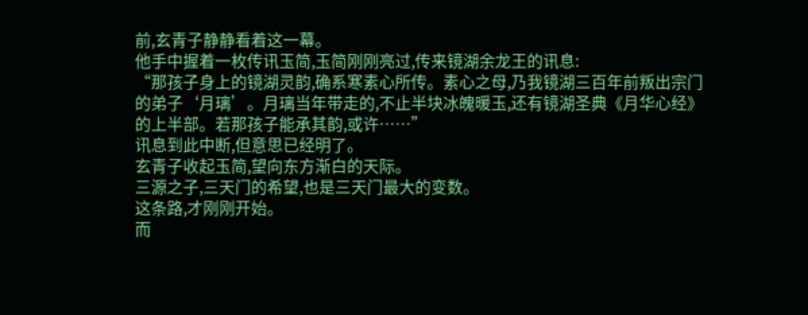前,玄青子静静看着这一幕。
他手中握着一枚传讯玉简,玉简刚刚亮过,传来镜湖余龙王的讯息:
“那孩子身上的镜湖灵韵,确系寒素心所传。素心之母,乃我镜湖三百年前叛出宗门的弟子‘月璃’。月璃当年带走的,不止半块冰魄暖玉,还有镜湖圣典《月华心经》的上半部。若那孩子能承其韵,或许……”
讯息到此中断,但意思已经明了。
玄青子收起玉简,望向东方渐白的天际。
三源之子,三天门的希望,也是三天门最大的变数。
这条路,才刚刚开始。
而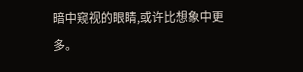暗中窥视的眼睛,或许比想象中更多。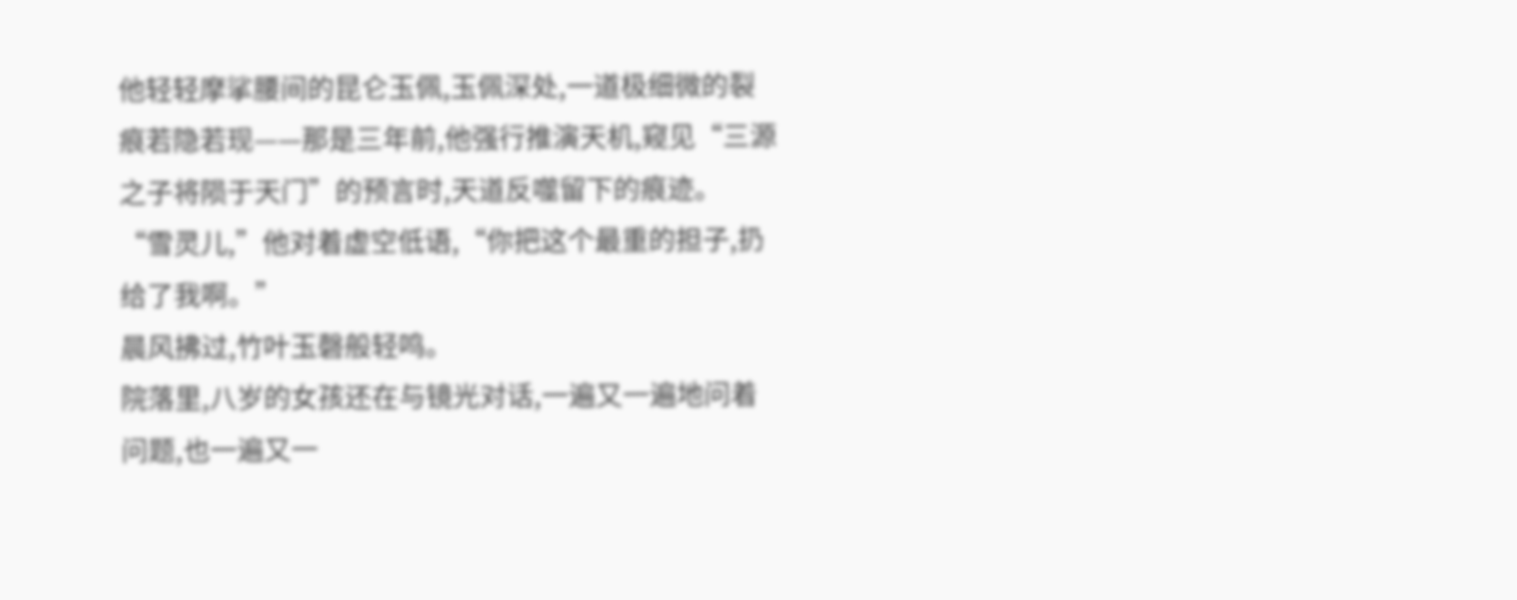他轻轻摩挲腰间的昆仑玉佩,玉佩深处,一道极细微的裂痕若隐若现——那是三年前,他强行推演天机,窥见“三源之子将陨于天门”的预言时,天道反噬留下的痕迹。
“雪灵儿,”他对着虚空低语,“你把这个最重的担子,扔给了我啊。”
晨风拂过,竹叶玉磬般轻鸣。
院落里,八岁的女孩还在与镜光对话,一遍又一遍地问着问题,也一遍又一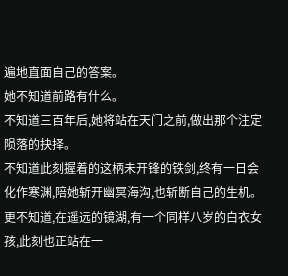遍地直面自己的答案。
她不知道前路有什么。
不知道三百年后,她将站在天门之前,做出那个注定陨落的抉择。
不知道此刻握着的这柄未开锋的铁剑,终有一日会化作寒渊,陪她斩开幽冥海沟,也斩断自己的生机。
更不知道,在遥远的镜湖,有一个同样八岁的白衣女孩,此刻也正站在一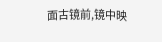面古镜前,镜中映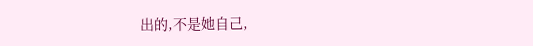出的,不是她自己,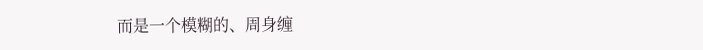而是一个模糊的、周身缠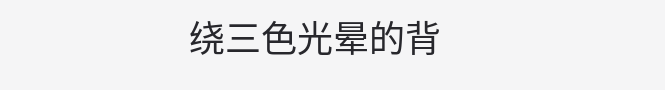绕三色光晕的背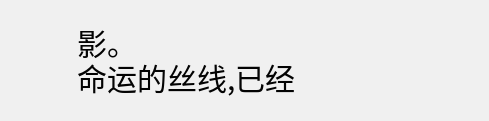影。
命运的丝线,已经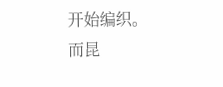开始编织。
而昆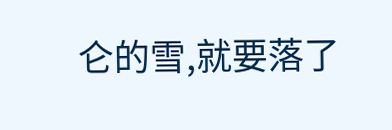仑的雪,就要落了